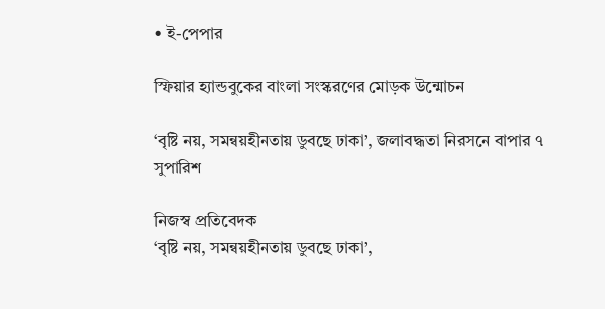• ই-পেপার

স্ফিয়ার হ্যান্ডবুকের বাংলা সংস্করণের মোড়ক উন্মোচন

‘বৃষ্টি নয়, সমন্বয়হীনতায় ডুবছে ঢাকা’, জলাবদ্ধতা নিরসনে বাপার ৭ সুপারিশ

নিজস্ব প্রতিবেদক
‘বৃষ্টি নয়, সমন্বয়হীনতায় ডুবছে ঢাকা’,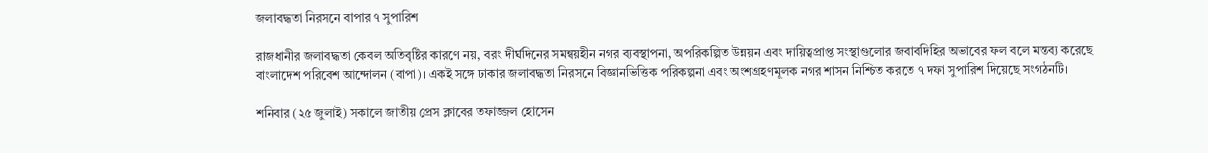জলাবদ্ধতা নিরসনে বাপার ৭ সুপারিশ

রাজধানীর জলাবদ্ধতা কেবল অতিবৃষ্টির কারণে নয়, বরং দীর্ঘদিনের সমন্বয়হীন নগর ব্যবস্থাপনা, অপরিকল্পিত উন্নয়ন এবং দায়িত্বপ্রাপ্ত সংস্থাগুলোর জবাবদিহির অভাবের ফল বলে মন্তব্য করেছে বাংলাদেশ পরিবেশ আন্দোলন (বাপা)। একই সঙ্গে ঢাকার জলাবদ্ধতা নিরসনে বিজ্ঞানভিত্তিক পরিকল্পনা এবং অংশগ্রহণমূলক নগর শাসন নিশ্চিত করতে ৭ দফা সুপারিশ দিয়েছে সংগঠনটি।

শনিবার (২৫ জুলাই) সকালে জাতীয় প্রেস ক্লাবের তফাজ্জল হোসেন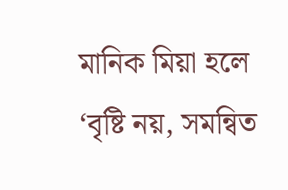মানিক মিয়া হলে ‘বৃষ্টি নয়, সমন্বিত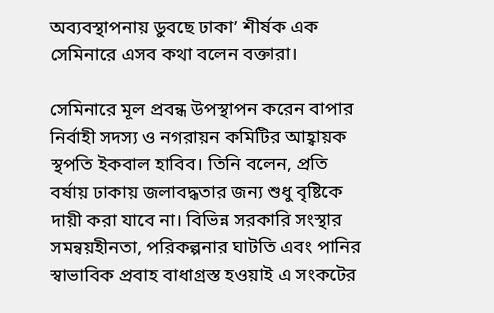অব্যবস্থাপনায় ডুবছে ঢাকা’ শীর্ষক এক সেমিনারে এসব কথা বলেন বক্তারা।

সেমিনারে মূল প্রবন্ধ উপস্থাপন করেন বাপার নির্বাহী সদস্য ও নগরায়ন কমিটির আহ্বায়ক স্থপতি ইকবাল হাবিব। তিনি বলেন, প্রতি বর্ষায় ঢাকায় জলাবদ্ধতার জন্য শুধু বৃষ্টিকে দায়ী করা যাবে না। বিভিন্ন সরকারি সংস্থার সমন্বয়হীনতা, পরিকল্পনার ঘাটতি এবং পানির স্বাভাবিক প্রবাহ বাধাগ্রস্ত হওয়াই এ সংকটের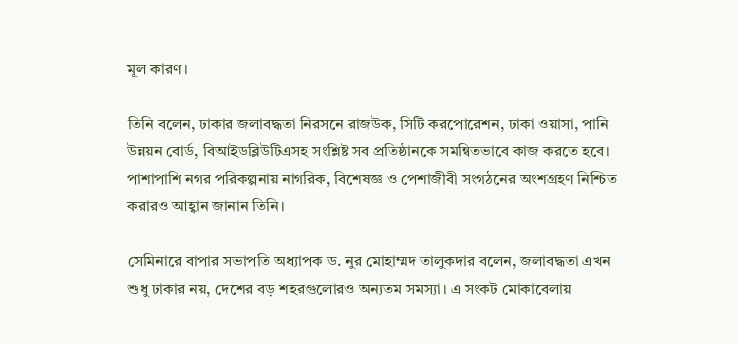মূল কারণ।

তিনি বলেন, ঢাকার জলাবদ্ধতা নিরসনে রাজউক, সিটি করপোরেশন, ঢাকা ওয়াসা, পানি উন্নয়ন বোর্ড, বিআইডব্লিউটিএসহ সংশ্লিষ্ট সব প্রতিষ্ঠানকে সমন্বিতভাবে কাজ করতে হবে। পাশাপাশি নগর পরিকল্পনায় নাগরিক, বিশেষজ্ঞ ও পেশাজীবী সংগঠনের অংশগ্রহণ নিশ্চিত করারও আহ্বান জানান তিনি।

সেমিনারে বাপার সভাপতি অধ্যাপক ড. নুর মোহাম্মদ তালুকদার বলেন, জলাবদ্ধতা এখন শুধু ঢাকার নয়, দেশের বড় শহরগুলোরও অন্যতম সমস্যা। এ সংকট মোকাবেলায়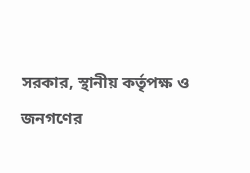সরকার, স্থানীয় কর্তৃপক্ষ ও জনগণের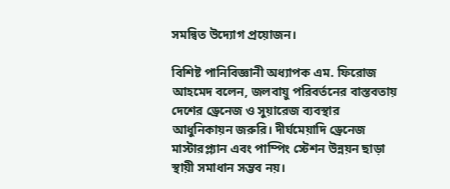সমন্বিত উদ্যোগ প্রয়োজন।

বিশিষ্ট পানিবিজ্ঞানী অধ্যাপক এম. ফিরোজ আহমেদ বলেন, জলবায়ু পরিবর্তনের বাস্তবতায় দেশের ড্রেনেজ ও সুয়ারেজ ব্যবস্থার আধুনিকায়ন জরুরি। দীর্ঘমেয়াদি ড্রেনেজ মাস্টারপ্ল্যান এবং পাম্পিং স্টেশন উন্নয়ন ছাড়া স্থায়ী সমাধান সম্ভব নয়।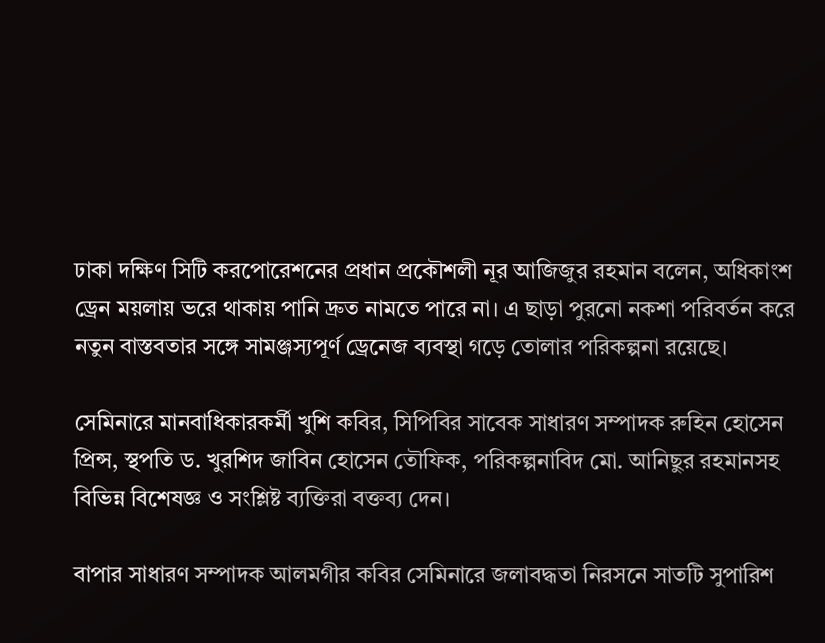ঢাকা দক্ষিণ সিটি করপোরেশনের প্রধান প্রকৌশলী নূর আজিজুর রহমান বলেন, অধিকাংশ ড্রেন ময়লায় ভরে থাকায় পানি দ্রুত নামতে পারে না। এ ছাড়া পুরনো নকশা পরিবর্তন করে নতুন বাস্তবতার সঙ্গে সামঞ্জস্যপূর্ণ ড্রেনেজ ব্যবস্থা গড়ে তোলার পরিকল্পনা রয়েছে।

সেমিনারে মানবাধিকারকর্মী খুশি কবির, সিপিবির সাবেক সাধারণ সম্পাদক রুহিন হোসেন প্রিন্স, স্থপতি ড. খুরশিদ জাবিন হোসেন তৌফিক, পরিকল্পনাবিদ মো. আনিছুর রহমানসহ বিভিন্ন বিশেষজ্ঞ ও সংশ্লিষ্ট ব্যক্তিরা বক্তব্য দেন।

বাপার সাধারণ সম্পাদক আলমগীর কবির সেমিনারে জলাবদ্ধতা নিরসনে সাতটি সুপারিশ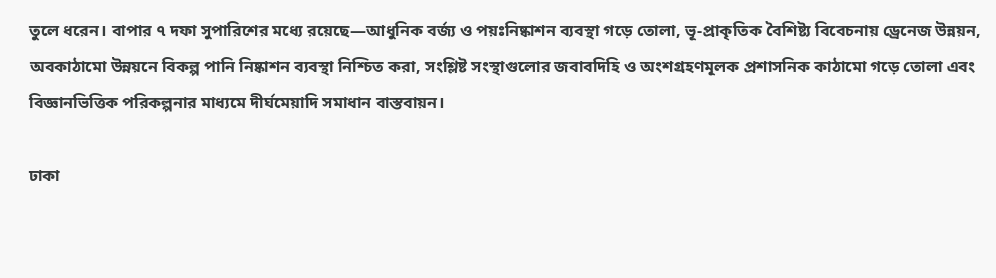তুলে ধরেন। বাপার ৭ দফা সুপারিশের মধ্যে রয়েছে—আধুনিক বর্জ্য ও পয়ঃনিষ্কাশন ব্যবস্থা গড়ে তোলা, ভূ-প্রাকৃতিক বৈশিষ্ট্য বিবেচনায় ড্রেনেজ উন্নয়ন, অবকাঠামো উন্নয়নে বিকল্প পানি নিষ্কাশন ব্যবস্থা নিশ্চিত করা, সংশ্লিষ্ট সংস্থাগুলোর জবাবদিহি ও অংশগ্রহণমূলক প্রশাসনিক কাঠামো গড়ে তোলা এবং বিজ্ঞানভিত্তিক পরিকল্পনার মাধ্যমে দীর্ঘমেয়াদি সমাধান বাস্তবায়ন।

ঢাকা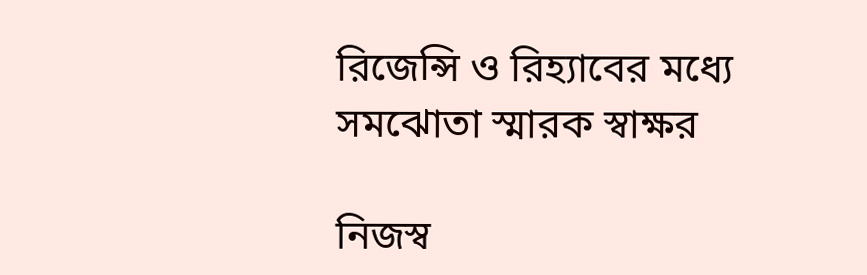রিজেন্সি ও রিহ্যাবের মধ্যে সমঝোতা স্মারক স্বাক্ষর

নিজস্ব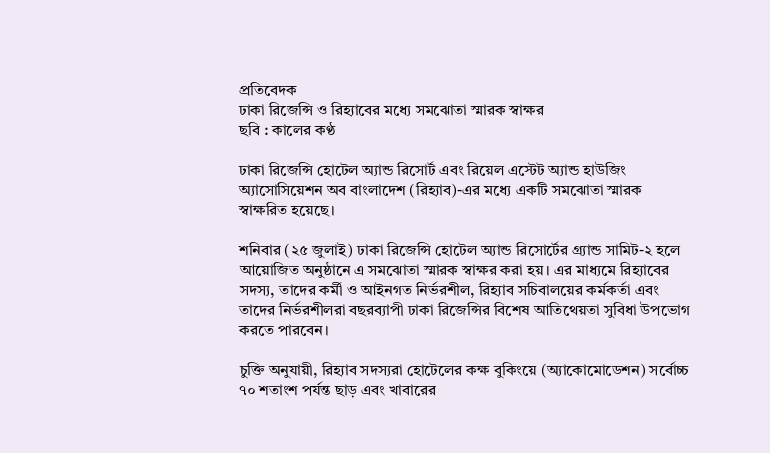প্রতিবেদক
ঢাকা রিজেন্সি ও রিহ্যাবের মধ্যে সমঝোতা স্মারক স্বাক্ষর
ছবি : কালের কণ্ঠ

ঢাকা রিজেন্সি হোটেল অ্যান্ড রিসোর্ট এবং রিয়েল এস্টেট অ্যান্ড হাউজিং অ্যাসোসিয়েশন অব বাংলাদেশ (রিহ্যাব)-এর মধ্যে একটি সমঝোতা স্মারক স্বাক্ষরিত হয়েছে।

শনিবার (২৫ জুলাই) ঢাকা রিজেন্সি হোটেল অ্যান্ড রিসোর্টের গ্র্যান্ড সামিট-২ হলে আয়োজিত অনুষ্ঠানে এ সমঝোতা স্মারক স্বাক্ষর করা হয়। এর মাধ্যমে রিহ্যাবের সদস্য, তাদের কর্মী ও আইনগত নির্ভরশীল, রিহ্যাব সচিবালয়ের কর্মকর্তা এবং তাদের নির্ভরশীলরা বছরব্যাপী ঢাকা রিজেন্সির বিশেষ আতিথেয়তা সুবিধা উপভোগ করতে পারবেন।

চুক্তি অনুযায়ী, রিহ্যাব সদস্যরা হোটেলের কক্ষ বুকিংয়ে (অ্যাকোমোডেশন) সর্বোচ্চ ৭০ শতাংশ পর্যন্ত ছাড় এবং খাবারের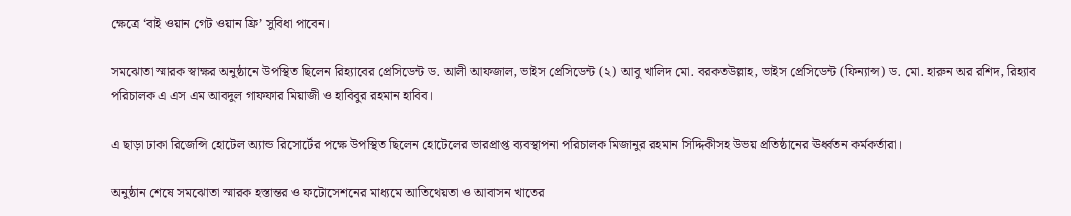ক্ষেত্রে ‘বাই ওয়ান গেট ওয়ান ফ্রি’ সুবিধা পাবেন।

সমঝোতা স্মারক স্বাক্ষর অনুষ্ঠানে উপস্থিত ছিলেন রিহ্যাবের প্রেসিডেন্ট ড. আলী আফজাল, ভাইস প্রেসিডেন্ট (২) আবু খালিদ মো. বরকতউল্লাহ, ভাইস প্রেসিডেন্ট (ফিন্যান্স) ড. মো. হারুন অর রশিদ, রিহ্যাব পরিচালক এ এস এম আবদুল গাফফার মিয়াজী ও হাবিবুর রহমান হাবিব।

এ ছাড়া ঢাকা রিজেন্সি হোটেল অ্যান্ড রিসোর্টের পক্ষে উপস্থিত ছিলেন হোটেলের ভারপ্রাপ্ত ব্যবস্থাপনা পরিচালক মিজানুর রহমান সিদ্দিকীসহ উভয় প্রতিষ্ঠানের ঊর্ধ্বতন কর্মকর্তারা।

অনুষ্ঠান শেষে সমঝোতা স্মারক হস্তান্তর ও ফটোসেশনের মাধ্যমে আতিথেয়তা ও আবাসন খাতের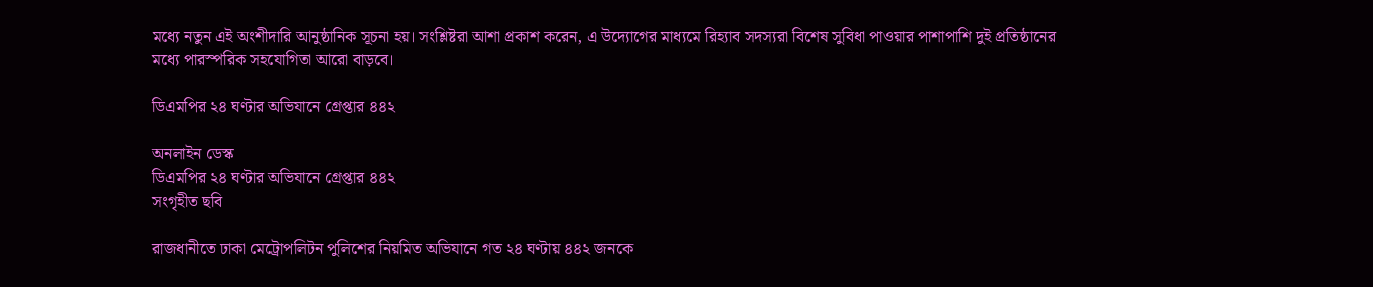মধ্যে নতুন এই অংশীদারি আনুষ্ঠানিক সূচনা হয়। সংশ্লিষ্টরা আশা প্রকাশ করেন, এ উদ্যোগের মাধ্যমে রিহ্যাব সদস্যরা বিশেষ সুবিধা পাওয়ার পাশাপাশি দুই প্রতিষ্ঠানের মধ্যে পারস্পরিক সহযোগিতা আরো বাড়বে।

ডিএমপির ২৪ ঘণ্টার অভিযানে গ্রেপ্তার ৪৪২

অনলাইন ডেস্ক
ডিএমপির ২৪ ঘণ্টার অভিযানে গ্রেপ্তার ৪৪২
সংগৃহীত ছবি

রাজধানীতে ঢাকা মেট্রোপলিটন পুলিশের নিয়মিত অভিযানে গত ২৪ ঘণ্টায় ৪৪২ জনকে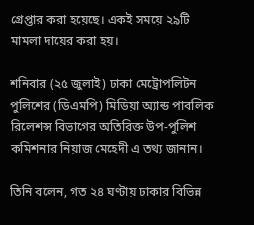গ্রেপ্তার করা হয়েছে। একই সময়ে ২৯টি মামলা দায়ের করা হয়।

শনিবার (২৫ জুলাই) ঢাকা মেট্রোপলিটন পুলিশের (ডিএমপি) মিডিয়া অ্যান্ড পাবলিক রিলেশন্স বিভাগের অতিরিক্ত উপ-পুলিশ কমিশনার নিয়াজ মেহেদী এ তথ্য জানান।

তিনি বলেন, গত ২৪ ঘণ্টায় ঢাকার বিভিন্ন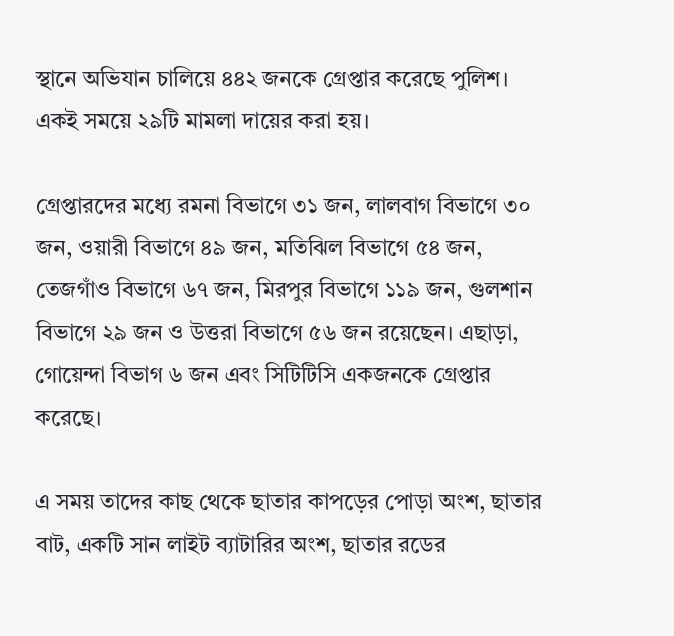স্থানে অভিযান চালিয়ে ৪৪২ জনকে গ্রেপ্তার করেছে পুলিশ। একই সময়ে ২৯টি মামলা দায়ের করা হয়।

গ্রেপ্তারদের মধ্যে রমনা বিভাগে ৩১ জন, লালবাগ বিভাগে ৩০ জন, ওয়ারী বিভাগে ৪৯ জন, মতিঝিল বিভাগে ৫৪ জন, তেজগাঁও বিভাগে ৬৭ জন, মিরপুর বিভাগে ১১৯ জন, গুলশান বিভাগে ২৯ জন ও উত্তরা বিভাগে ৫৬ জন রয়েছেন। এছাড়া, গোয়েন্দা বিভাগ ৬ জন এবং সিটিটিসি একজনকে গ্রেপ্তার করেছে।

এ সময় তাদের কাছ থেকে ছাতার কাপড়ের পোড়া অংশ, ছাতার বাট, একটি সান লাইট ব্যাটারির অংশ, ছাতার রডের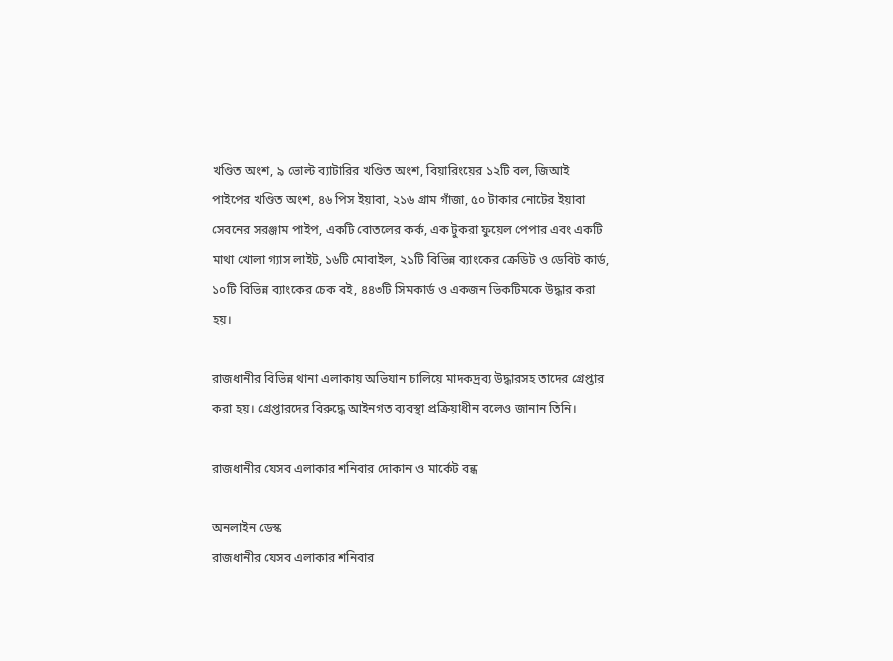খণ্ডিত অংশ, ৯ ভোল্ট ব্যাটারির খণ্ডিত অংশ, বিয়ারিংয়ের ১২টি বল, জিআই পাইপের খণ্ডিত অংশ, ৪৬ পিস ইয়াবা, ২১৬ গ্রাম গাঁজা, ৫০ টাকার নোটের ইয়াবা সেবনের সরঞ্জাম পাইপ, একটি বোতলের কর্ক, এক টুকরা ফুয়েল পেপার এবং একটি মাথা খোলা গ্যাস লাইট, ১৬টি মোবাইল, ২১টি বিভিন্ন ব্যাংকের ক্রেডিট ও ডেবিট কার্ড, ১০টি বিভিন্ন ব্যাংকের চেক বই, ৪৪৩টি সিমকার্ড ও একজন ভিকটিমকে উদ্ধার করা হয়।

রাজধানীর বিভিন্ন থানা এলাকায় অভিযান চালিয়ে মাদকদ্রব্য উদ্ধারসহ তাদের গ্রেপ্তার করা হয়। গ্রেপ্তারদের বিরুদ্ধে আইনগত ব্যবস্থা প্রক্রিয়াধীন বলেও জানান তিনি।

রাজধানীর যেসব এলাকার শনিবার দোকান ও মার্কেট বন্ধ

অনলাইন ডেস্ক
রাজধানীর যেসব এলাকার শনিবার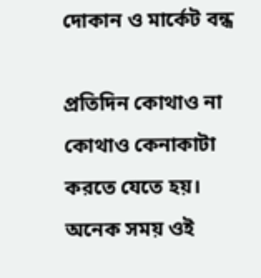দোকান ও মার্কেট বন্ধ

প্রতিদিন কোথাও না কোথাও কেনাকাটা করতে যেতে হয়। অনেক সময় ওই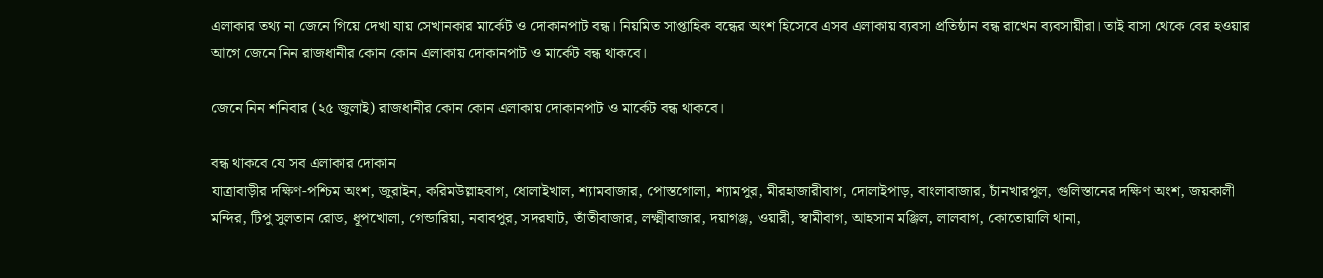এলাকার তথ্য না জেনে গিয়ে দেখা যায় সেখানকার মার্কেট ও দোকানপাট বন্ধ। নিয়মিত সাপ্তাহিক বন্ধের অংশ হিসেবে এসব এলাকায় ব্যবসা প্রতিষ্ঠান বন্ধ রাখেন ব্যবসায়ীরা। তাই বাসা থেকে বের হওয়ার আগে জেনে নিন রাজধানীর কোন কোন এলাকায় দোকানপাট ও মার্কেট বন্ধ থাকবে।

জেনে নিন শনিবার (২৫ জুলাই) রাজধানীর কোন কোন এলাকায় দোকানপাট ও মার্কেট বন্ধ থাকবে।

বন্ধ থাকবে যে সব এলাকার দোকান
যাত্রাবাড়ীর দক্ষিণ-পশ্চিম অংশ, জুরাইন, করিমউল্লাহবাগ, ধোলাইখাল, শ্যামবাজার, পোস্তগোলা, শ্যামপুর, মীরহাজারীবাগ, দোলাইপাড়, বাংলাবাজার, চাঁনখারপুল, গুলিস্তানের দক্ষিণ অংশ, জয়কালী মন্দির, টিপু সুলতান রোড, ধূপখোলা, গেন্ডারিয়া, নবাবপুর, সদরঘাট, তাঁতীবাজার, লক্ষ্মীবাজার, দয়াগঞ্জ, ওয়ারী, স্বামীবাগ, আহসান মঞ্জিল, লালবাগ, কোতোয়ালি থানা,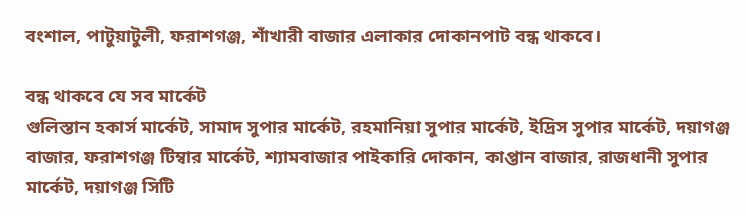বংশাল, পাটুয়াটুলী, ফরাশগঞ্জ, শাঁখারী বাজার এলাকার দোকানপাট বন্ধ থাকবে।

বন্ধ থাকবে যে সব মার্কেট
গুলিস্তান হকার্স মার্কেট, সামাদ সুপার মার্কেট, রহমানিয়া সুপার মার্কেট, ইদ্রিস সুপার মার্কেট, দয়াগঞ্জ বাজার, ফরাশগঞ্জ টিম্বার মার্কেট, শ্যামবাজার পাইকারি দোকান, কাপ্তান বাজার, রাজধানী সুপার মার্কেট, দয়াগঞ্জ সিটি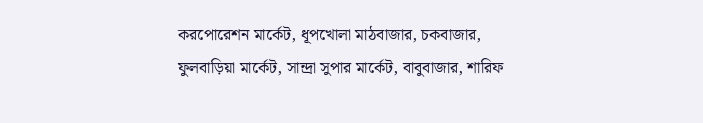করপোরেশন মার্কেট, ধূপখোলা মাঠবাজার, চকবাজার, ফুলবাড়িয়া মার্কেট, সান্দ্রা সুপার মার্কেট, বাবুবাজার, শারিফ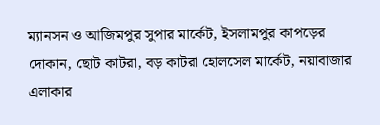ম্যানসন ও আজিমপুর সুপার মার্কেট, ইসলামপুর কাপড়ের দোকান, ছোট কাটরা, বড় কাটরা হোলসেল মার্কেট, নয়াবাজার এলাকার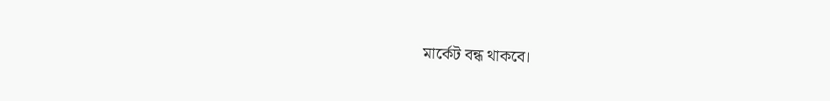মার্কেট বন্ধ থাকবে।